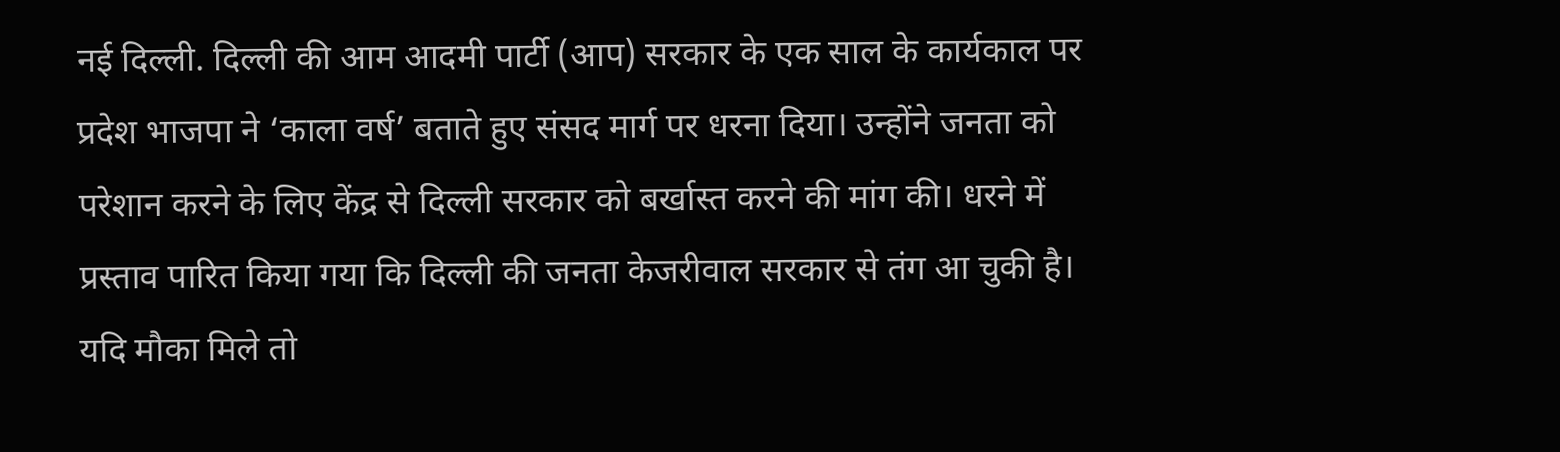नई दिल्ली. दिल्ली की आम आदमी पार्टी (आप) सरकार के एक साल के कार्यकाल पर प्रदेश भाजपा ने ‘काला वर्ष’ बताते हुए संसद मार्ग पर धरना दिया। उन्होंने जनता को परेशान करने के लिए केंद्र से दिल्ली सरकार को बर्खास्त करने की मांग की। धरने में प्रस्ताव पारित किया गया कि दिल्ली की जनता केजरीवाल सरकार से तंग आ चुकी है। यदि मौका मिले तो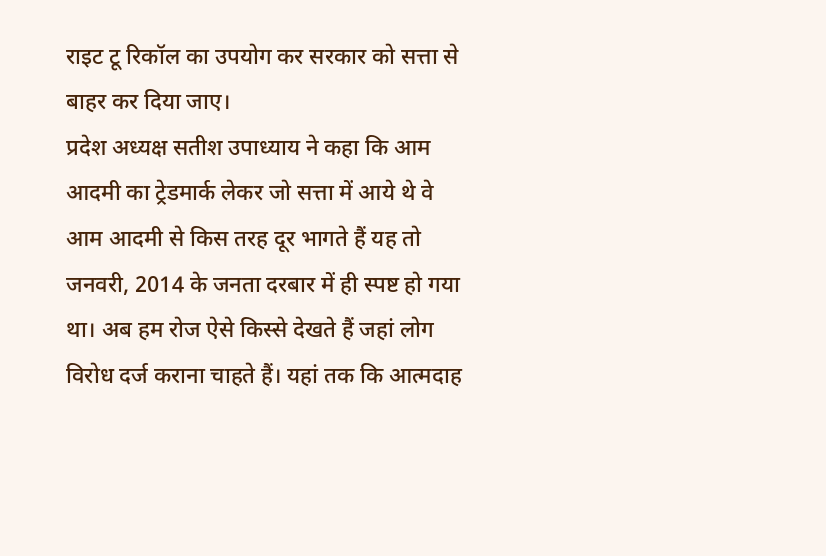राइट टू रिकॉल का उपयोग कर सरकार को सत्ता से बाहर कर दिया जाए।
प्रदेश अध्यक्ष सतीश उपाध्याय ने कहा कि आम आदमी का ट्रेडमार्क लेकर जो सत्ता में आये थे वे आम आदमी से किस तरह दूर भागते हैं यह तो जनवरी, 2014 के जनता दरबार में ही स्पष्ट हो गया था। अब हम रोज ऐसे किस्से देखते हैं जहां लोग विरोध दर्ज कराना चाहते हैं। यहां तक कि आत्मदाह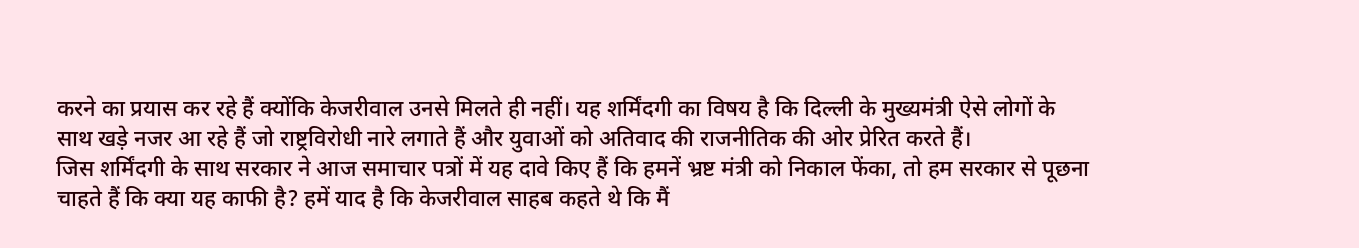करने का प्रयास कर रहे हैं क्योंकि केजरीवाल उनसे मिलते ही नहीं। यह शर्मिंदगी का विषय है कि दिल्ली के मुख्यमंत्री ऐसे लोगों के साथ खड़े नजर आ रहे हैं जो राष्ट्रविरोधी नारे लगाते हैं और युवाओं को अतिवाद की राजनीतिक की ओर प्रेरित करते हैं।
जिस शर्मिंदगी के साथ सरकार ने आज समाचार पत्रों में यह दावे किए हैं कि हमनें भ्रष्ट मंत्री को निकाल फेंका, तो हम सरकार से पूछना चाहते हैं कि क्या यह काफी है? हमें याद है कि केजरीवाल साहब कहते थे कि मैं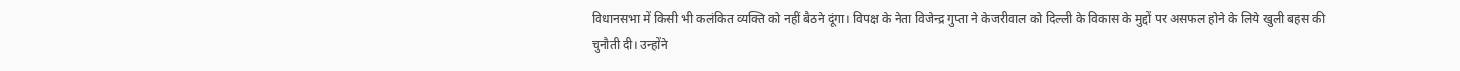विधानसभा में किसी भी कलंकित व्यक्ति को नहीं बैठने दूंगा। विपक्ष के नेता विजेन्द्र गुप्ता ने केजरीवाल को दिल्ली के विकास के मुद्दों पर असफल होने के लिये खुली बहस की चुनौती दी। उन्होंने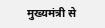मुख्यमंत्री से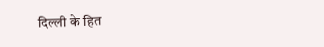दिल्ली के हित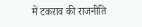में टकराव की राजनीति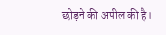छोड़ने की अपील की है।